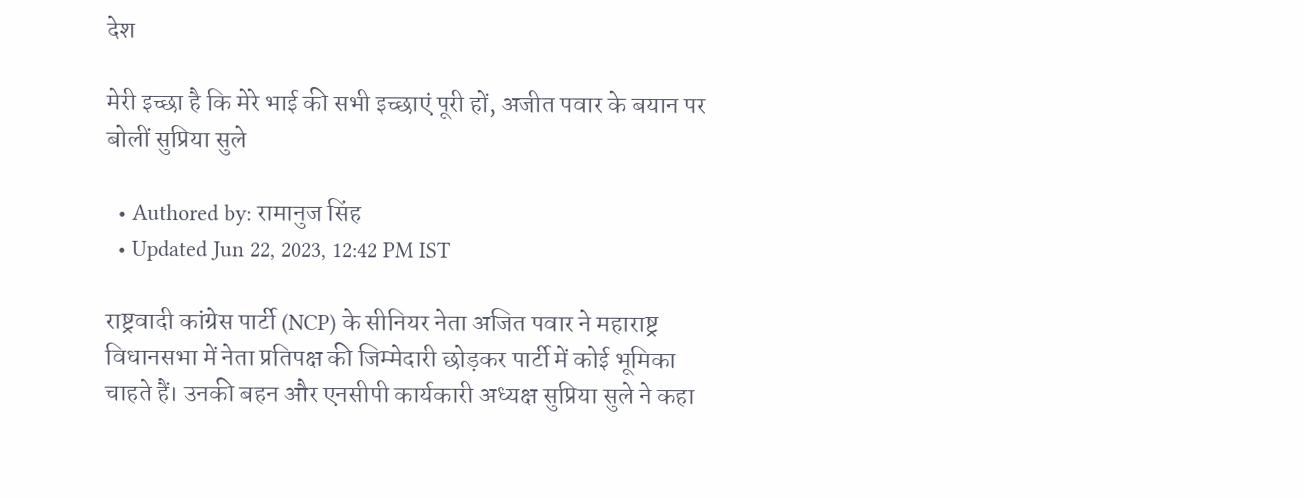देश

मेरी इच्छा है कि मेरे भाई की सभी इच्छाएं पूरी हों, अजीत पवार के बयान पर बोलीं सुप्रिया सुले

  • Authored by: रामानुज सिंह
  • Updated Jun 22, 2023, 12:42 PM IST

राष्ट्रवादी कांग्रेस पार्टी (NCP) के सीनियर नेता अजित पवार ने महाराष्ट्र विधानसभा में नेता प्रतिपक्ष की जिम्मेदारी छोड़कर पार्टी में कोई भूमिका चाहते हैं। उनकी बहन और एनसीपी कार्यकारी अध्यक्ष सुप्रिया सुले ने कहा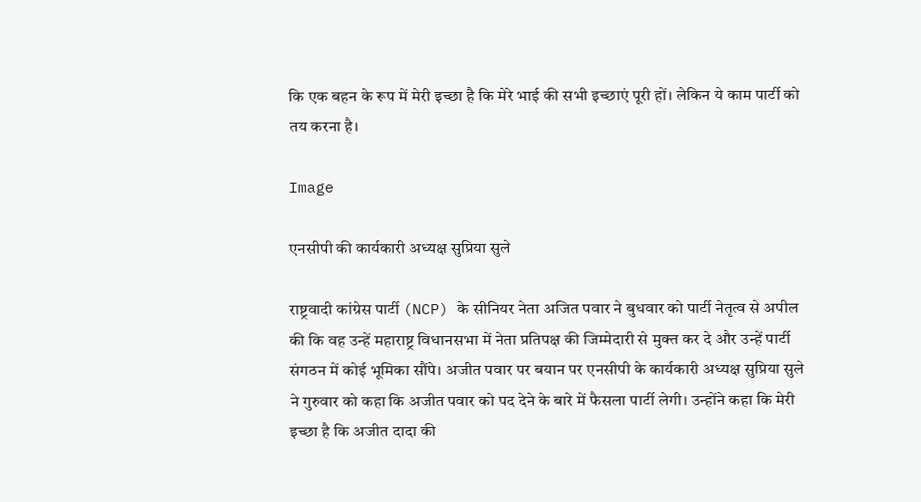कि एक बहन के रूप में मेरी इच्छा है कि मेरे भाई की सभी इच्छाएं पूरी हों। लेकिन ये काम पार्टी को तय करना है।

Image

एनसीपी की कार्यकारी अध्यक्ष सुप्रिया सुले

राष्ट्रवादी कांग्रेस पार्टी (NCP) के सीनियर नेता अजित पवार ने बुधवार को पार्टी नेतृत्व से अपील की कि वह उन्हें महाराष्ट्र विधानसभा में नेता प्रतिपक्ष की जिम्मेदारी से मुक्त कर दे और उन्हें पार्टी संगठन में कोई भूमिका सौंपे। अजीत पवार पर बयान पर एनसीपी के कार्यकारी अध्यक्ष सुप्रिया सुले ने गुरुवार को कहा कि अजीत पवार को पद देने के बारे में फैसला पार्टी लेगी। उन्होंने कहा कि मेरी इच्छा है कि अजीत दादा की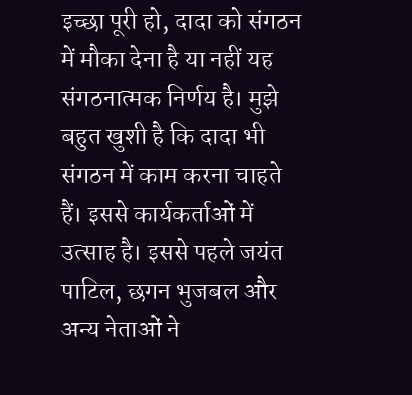इच्छा पूरी हो, दादा को संगठन में मौका देना है या नहीं यह संगठनात्मक निर्णय है। मुझे बहुत खुशी है कि दादा भी संगठन में काम करना चाहते हैं। इससे कार्यकर्ताओं में उत्साह है। इससे पहले जयंत पाटिल, छगन भुजबल और अन्य नेताओं ने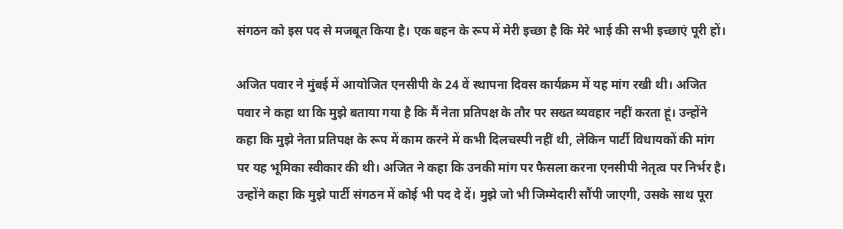संगठन को इस पद से मजबूत किया है। एक बहन के रूप में मेरी इच्छा है कि मेरे भाई की सभी इच्छाएं पूरी हों।

अजित पवार ने मुंबई में आयोजित एनसीपी के 24 वें स्थापना दिवस कार्यक्रम में यह मांग रखी थी। अजित पवार ने कहा था कि मुझे बताया गया है कि मैं नेता प्रतिपक्ष के तौर पर सख्त व्यवहार नहीं करता हूं। उन्होंने कहा कि मुझे नेता प्रतिपक्ष के रूप में काम करने में कभी दिलचस्पी नहीं थी, लेकिन पार्टी विधायकों की मांग पर यह भूमिका स्वीकार की थी। अजित ने कहा कि उनकी मांग पर फैसला करना एनसीपी नेतृत्व पर निर्भर है। उन्होंने कहा कि मुझे पार्टी संगठन में कोई भी पद दे दें। मुझे जो भी जिम्मेदारी सौंपी जाएगी, उसके साथ पूरा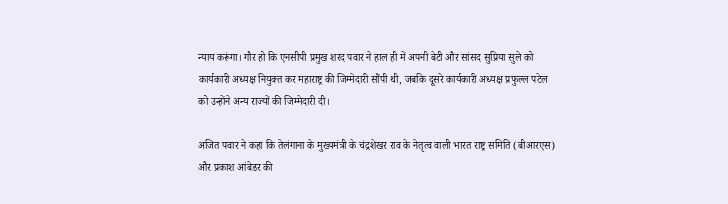न्याय करूंगा। गौर हो कि एनसीपी प्रमुख शरद पवार ने हाल ही में अपनी बेटी और सांसद सुप्रिया सुले को कार्यकारी अध्यक्ष नियुक्त कर महाराष्ट्र की जिम्मेदारी सौंपी थी, जबकि दूसरे कार्यकारी अध्यक्ष प्रफुल्ल पटेल को उन्होंने अन्य राज्यों की जिम्मेदारी दी।

अजित पवार ने कहा कि तेलंगाना के मुख्यमंत्री के चंद्रशेखर राव के नेतृत्व वाली भारत राष्ट्र समिति (बीआरएस) और प्रकाश आंबेडर की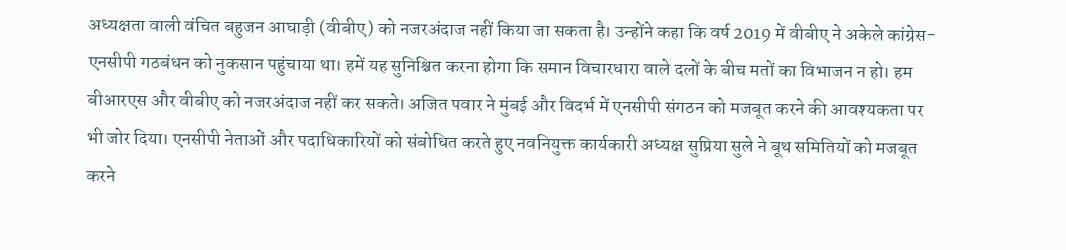अध्यक्षता वाली वंचित बहुजन आघाड़ी (वीबीए) को नजरअंदाज नहीं किया जा सकता है। उन्होंने कहा कि वर्ष 2019 में वीबीए ने अकेले कांग्रेस-एनसीपी गठबंधन को नुकसान पहुंचाया था। हमें यह सुनिश्चित करना होगा कि समान विचारधारा वाले दलों के बीच मतों का विभाजन न हो। हम बीआरएस और वीबीए को नजरअंदाज नहीं कर सकते। अजित पवार ने मुंबई और विदर्भ में एनसीपी संगठन को मजबूत करने की आवश्यकता पर भी जोर दिया। एनसीपी नेताओं और पदाधिकारियों को संबोधित करते हुए नवनियुक्त कार्यकारी अध्यक्ष सुप्रिया सुले ने बूथ समितियों को मजबूत करने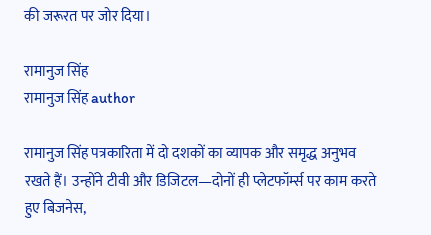की जरूरत पर जोर दिया।

रामानुज सिंह
रामानुज सिंह author

रामानुज सिंह पत्रकारिता में दो दशकों का व्यापक और समृद्ध अनुभव रखते हैं। उन्होंने टीवी और डिजिटल—दोनों ही प्लेटफॉर्म्स पर काम करते हुए बिजनेस,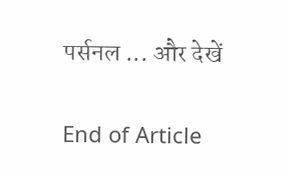पर्सनल ... और देखें

End of Article